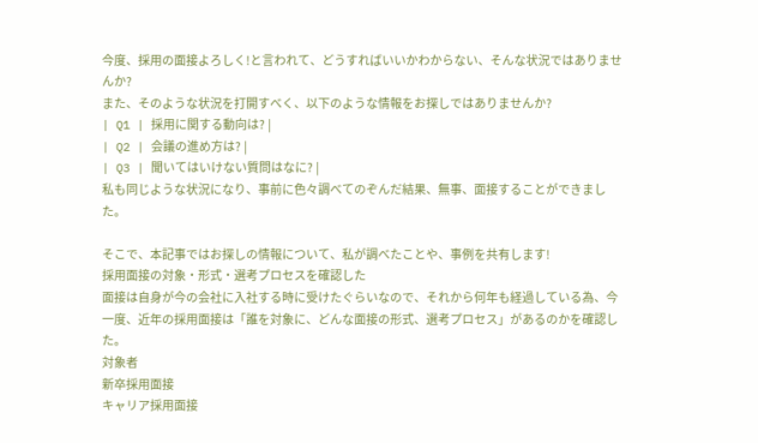今度、採用の面接よろしく!と言われて、どうすればいいかわからない、そんな状況ではありませんか?
また、そのような状況を打開すべく、以下のような情報をお探しではありませんか?
| Q1 | 採用に関する動向は? |
| Q2 | 会議の進め方は? |
| Q3 | 聞いてはいけない質問はなに? |
私も同じような状況になり、事前に色々調べてのぞんだ結果、無事、面接することができました。

そこで、本記事ではお探しの情報について、私が調べたことや、事例を共有します!
採用面接の対象・形式・選考プロセスを確認した
面接は自身が今の会社に入社する時に受けたぐらいなので、それから何年も経過している為、今一度、近年の採用面接は「誰を対象に、どんな面接の形式、選考プロセス」があるのかを確認した。
対象者
新卒採用面接
キャリア採用面接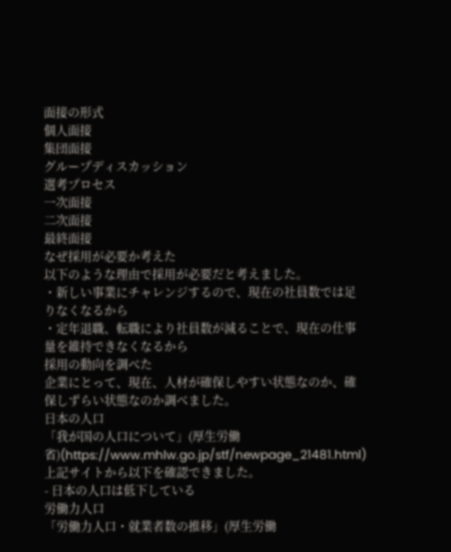面接の形式
個人面接
集団面接
グループディスカッション
選考プロセス
一次面接
二次面接
最終面接
なぜ採用が必要か考えた
以下のような理由で採用が必要だと考えました。
・新しい事業にチャレンジするので、現在の社員数では足りなくなるから
・定年退職、転職により社員数が減ることで、現在の仕事量を維持できなくなるから
採用の動向を調べた
企業にとって、現在、人材が確保しやすい状態なのか、確保しずらい状態なのか調べました。
日本の人口
「我が国の人口について」(厚生労働省)(https://www.mhlw.go.jp/stf/newpage_21481.html)
上記サイトから以下を確認できました。
- 日本の人口は低下している
労働力人口
「労働力人口・就業者数の推移」(厚生労働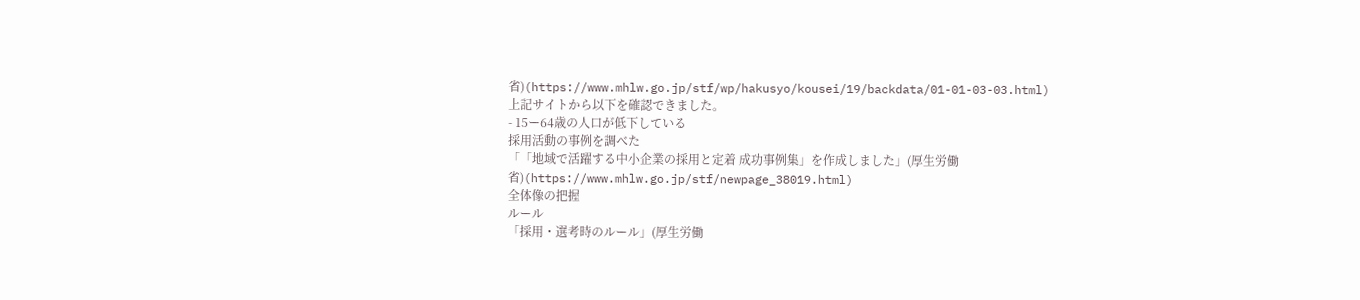省)(https://www.mhlw.go.jp/stf/wp/hakusyo/kousei/19/backdata/01-01-03-03.html)
上記サイトから以下を確認できました。
- 15ー64歳の人口が低下している
採用活動の事例を調べた
「「地域で活躍する中小企業の採用と定着 成功事例集」を作成しました」(厚生労働省)(https://www.mhlw.go.jp/stf/newpage_38019.html)
全体像の把握
ルール
「採用・選考時のルール」(厚生労働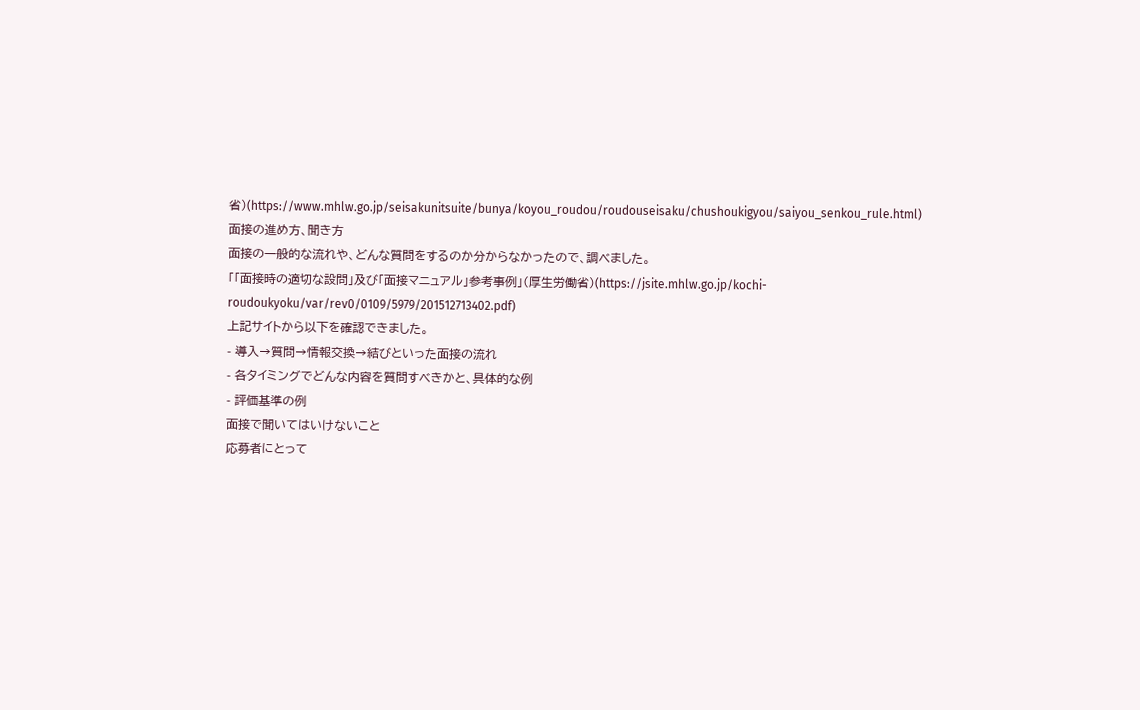省)(https://www.mhlw.go.jp/seisakunitsuite/bunya/koyou_roudou/roudouseisaku/chushoukigyou/saiyou_senkou_rule.html)
面接の進め方、聞き方
面接の一般的な流れや、どんな質問をするのか分からなかったので、調べました。
「「面接時の適切な設問」及び「面接マニュアル」参考事例」(厚生労働省)(https://jsite.mhlw.go.jp/kochi-roudoukyoku/var/rev0/0109/5979/201512713402.pdf)
上記サイトから以下を確認できました。
- 導入→質問→情報交換→結びといった面接の流れ
- 各タイミングでどんな内容を質問すべきかと、具体的な例
- 評価基準の例
面接で聞いてはいけないこと
応募者にとって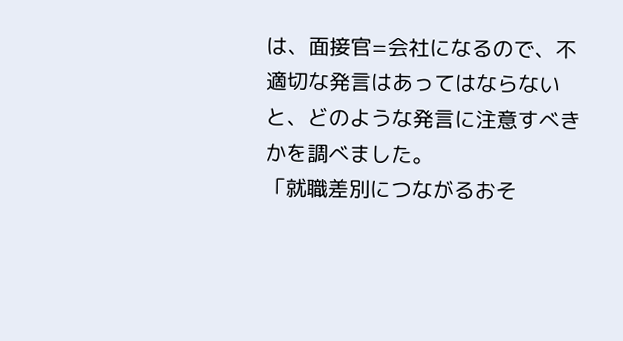は、面接官=会社になるので、不適切な発言はあってはならないと、どのような発言に注意すべきかを調べました。
「就職差別につながるおそ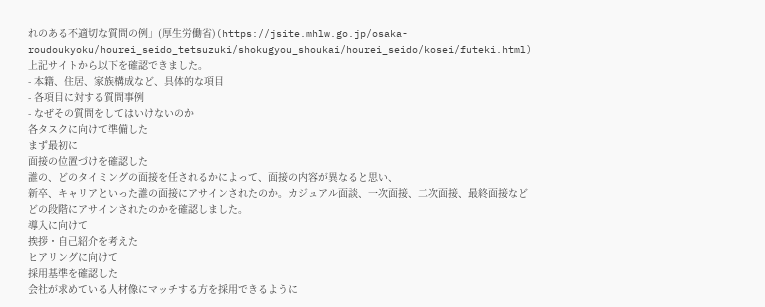れのある不適切な質問の例」(厚生労働省)(https://jsite.mhlw.go.jp/osaka-roudoukyoku/hourei_seido_tetsuzuki/shokugyou_shoukai/hourei_seido/kosei/futeki.html)
上記サイトから以下を確認できました。
- 本籍、住居、家族構成など、具体的な項目
- 各項目に対する質問事例
- なぜその質問をしてはいけないのか
各タスクに向けて準備した
まず最初に
面接の位置づけを確認した
誰の、どのタイミングの面接を任されるかによって、面接の内容が異なると思い、
新卒、キャリアといった誰の面接にアサインされたのか。カジュアル面談、一次面接、二次面接、最終面接などどの段階にアサインされたのかを確認しました。
導入に向けて
挨拶・自己紹介を考えた
ヒアリングに向けて
採用基準を確認した
会社が求めている人材像にマッチする方を採用できるように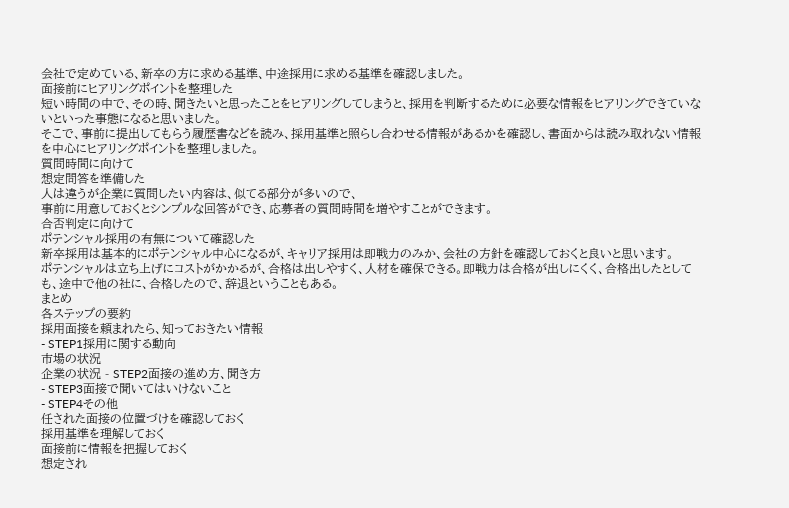会社で定めている、新卒の方に求める基準、中途採用に求める基準を確認しました。
面接前にヒアリングポイントを整理した
短い時間の中で、その時、聞きたいと思ったことをヒアリングしてしまうと、採用を判断するために必要な情報をヒアリングできていないといった事態になると思いました。
そこで、事前に提出してもらう履歴書などを読み、採用基準と照らし合わせる情報があるかを確認し、書面からは読み取れない情報を中心にヒアリングポイントを整理しました。
質問時間に向けて
想定問答を準備した
人は違うが企業に質問したい内容は、似てる部分が多いので、
事前に用意しておくとシンプルな回答ができ、応募者の質問時間を増やすことができます。
合否判定に向けて
ポテンシャル採用の有無について確認した
新卒採用は基本的にポテンシャル中心になるが、キャリア採用は即戦力のみか、会社の方針を確認しておくと良いと思います。
ポテンシャルは立ち上げにコストがかかるが、合格は出しやすく、人材を確保できる。即戦力は合格が出しにくく、合格出したとしても、途中で他の社に、合格したので、辞退ということもある。
まとめ
各ステップの要約
採用面接を頼まれたら、知っておきたい情報
- STEP1採用に関する動向
市場の状況
企業の状況 - STEP2面接の進め方、聞き方
- STEP3面接で聞いてはいけないこと
- STEP4その他
任された面接の位置づけを確認しておく
採用基準を理解しておく
面接前に情報を把握しておく
想定され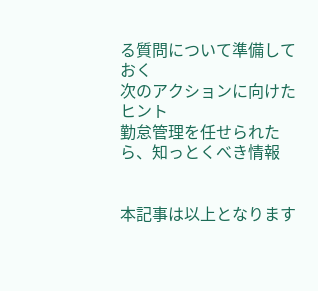る質問について準備しておく
次のアクションに向けたヒント
勤怠管理を任せられたら、知っとくべき情報


本記事は以上となります